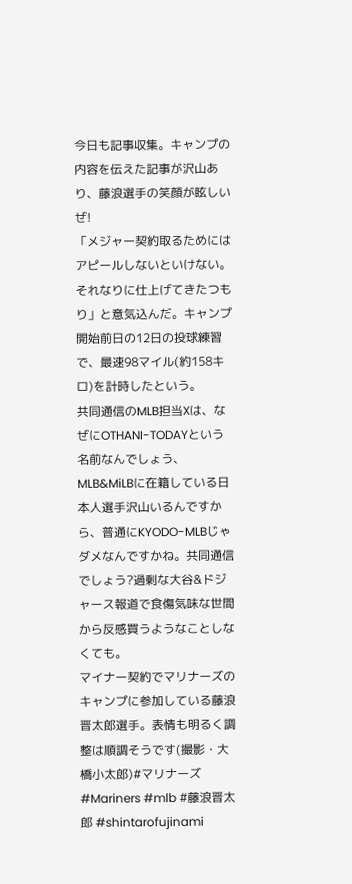今日も記事収集。キャンプの内容を伝えた記事が沢山あり、藤浪選手の笑顔が眩しいぜ!
「メジャー契約取るためにはアピールしないといけない。それなりに仕上げてきたつもり」と意気込んだ。キャンプ開始前日の12日の投球練習で、最速98マイル(約158キロ)を計時したという。
共同通信のMLB担当Xは、なぜにOTHANI-TODAYという名前なんでしょう、MLB&MiLBに在籍している日本人選手沢山いるんですから、普通にKYODO-MLBじゃダメなんですかね。共同通信でしょう?過剰な大谷&ドジャース報道で食傷気味な世間から反感買うようなことしなくても。
マイナー契約でマリナーズのキャンプに参加している藤浪晋太郎選手。表情も明るく調整は順調そうです(撮影・大橋小太郎)#マリナーズ #Mariners #mlb #藤浪晋太郎 #shintarofujinami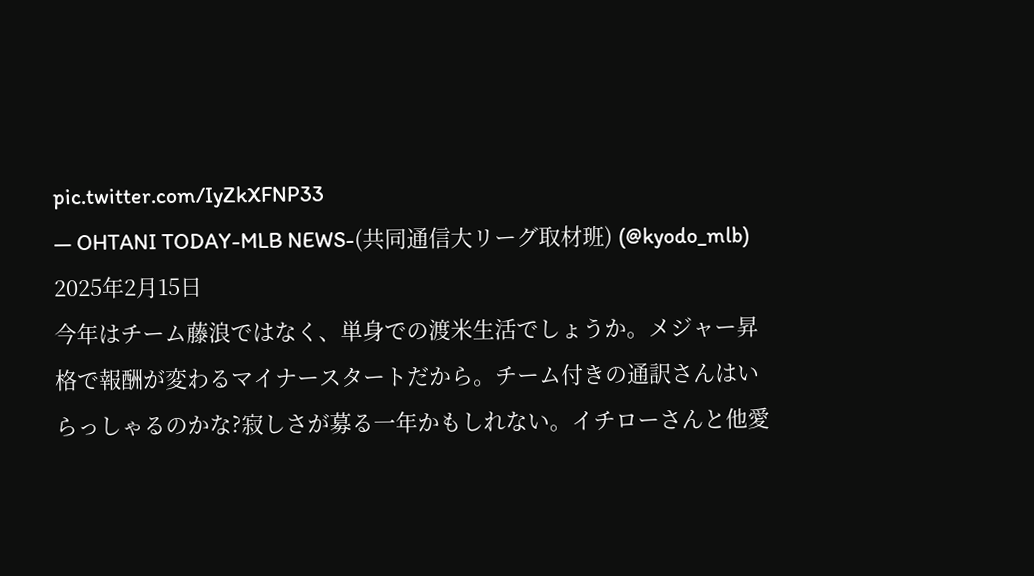pic.twitter.com/IyZkXFNP33
— OHTANI TODAY-MLB NEWS-(共同通信大リーグ取材班) (@kyodo_mlb) 2025年2月15日
今年はチーム藤浪ではなく、単身での渡米生活でしょうか。メジャー昇格で報酬が変わるマイナースタートだから。チーム付きの通訳さんはいらっしゃるのかな?寂しさが募る一年かもしれない。イチローさんと他愛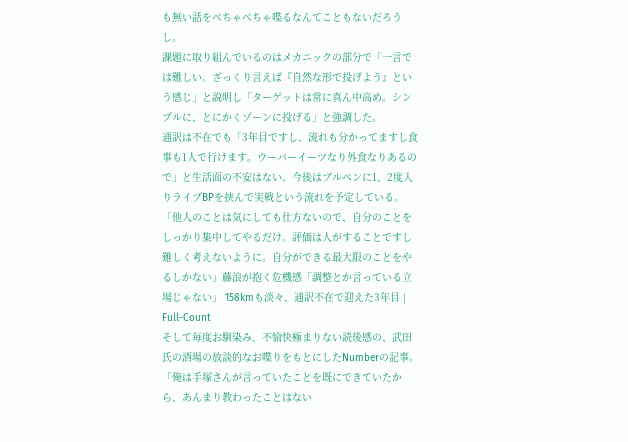も無い話をべちゃべちゃ喋るなんてこともないだろうし。
課題に取り組んでいるのはメカニックの部分で「一言では難しい。ざっくり言えば『自然な形で投げよう』という感じ」と説明し「ターゲットは常に真ん中高め。シンプルに、とにかくゾーンに投げる」と強調した。
通訳は不在でも「3年目ですし、流れも分かってますし食事も1人で行けます。ウーバーイーツなり外食なりあるので」と生活面の不安はない。今後はブルペンに1、2度入りライブBPを挟んで実戦という流れを予定している。
「他人のことは気にしても仕方ないので、自分のことをしっかり集中してやるだけ。評価は人がすることですし難しく考えないように。自分ができる最大限のことをやるしかない」藤浪が抱く危機感「調整とか言っている立場じゃない」 158kmも淡々、通訳不在で迎えた3年目 | Full-Count
そして毎度お馴染み、不愉快極まりない読後感の、武田氏の酒場の放談的なお喋りをもとにしたNumberの記事。
「俺は手塚さんが言っていたことを既にできていたから、あんまり教わったことはない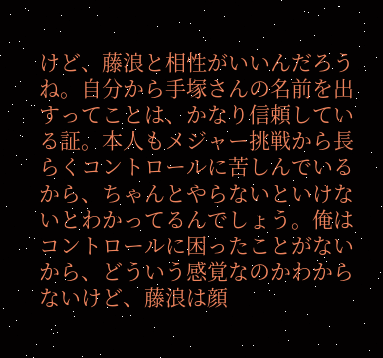けど、藤浪と相性がいいんだろうね。自分から手塚さんの名前を出すってことは、かなり信頼している証。本人もメジャー挑戦から長らくコントロールに苦しんでいるから、ちゃんとやらないといけないとわかってるんでしょう。俺はコントロールに困ったことがないから、どういう感覚なのかわからないけど、藤浪は顔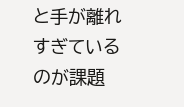と手が離れすぎているのが課題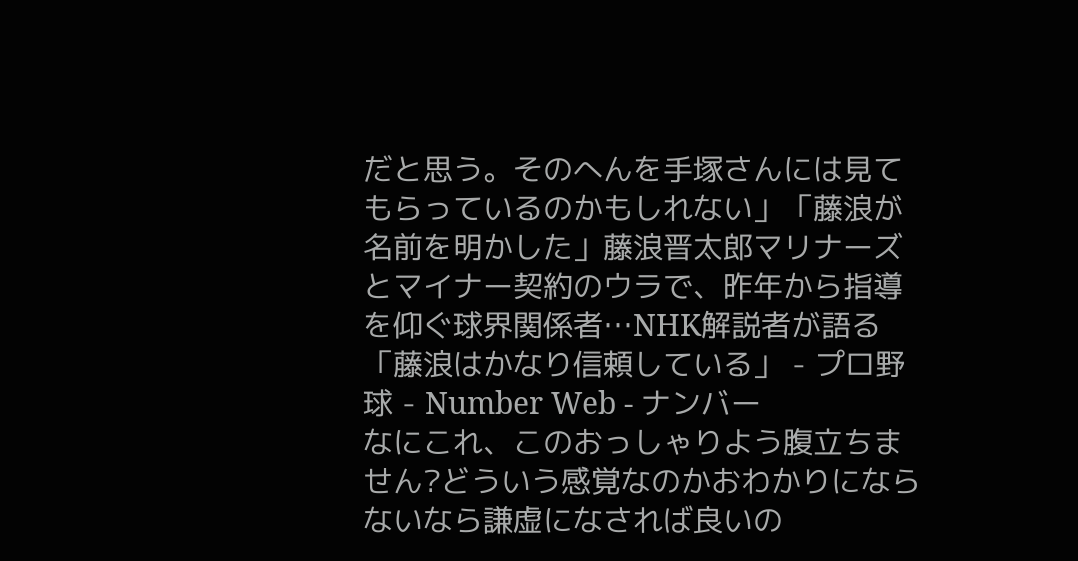だと思う。そのへんを手塚さんには見てもらっているのかもしれない」「藤浪が名前を明かした」藤浪晋太郎マリナーズとマイナー契約のウラで、昨年から指導を仰ぐ球界関係者…NHK解説者が語る「藤浪はかなり信頼している」 - プロ野球 - Number Web - ナンバー
なにこれ、このおっしゃりよう腹立ちません?どういう感覚なのかおわかりにならないなら謙虚になされば良いの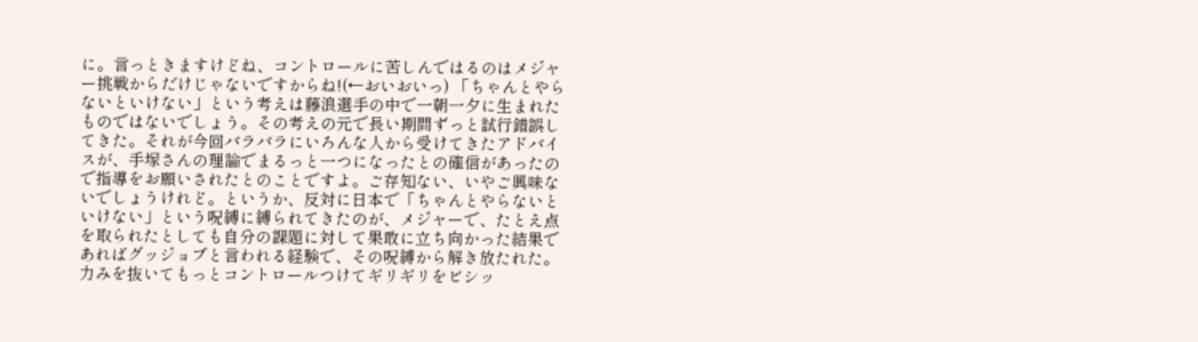に。言っときますけどね、コントロールに苦しんではるのはメジャー挑戦からだけじゃないですからね!(←おいおいっ) 「ちゃんとやらないといけない」という考えは藤浪選手の中で一朝一夕に生まれたものではないでしょう。その考えの元で長い期間ずっと試行錯誤してきた。それが今回バラバラにいろんな人から受けてきたアドバイスが、手塚さんの理論でまるっと一つになったとの確信があったので指導をお願いされたとのことですよ。ご存知ない、いやご興味ないでしょうけれど。というか、反対に日本で「ちゃんとやらないといけない」という呪縛に縛られてきたのが、メジャーで、たとえ点を取られたとしても自分の課題に対して果敢に立ち向かった結果であればグッジョブと言われる経験で、その呪縛から解き放たれた。力みを抜いてもっとコントロールつけてギリギリをビシッ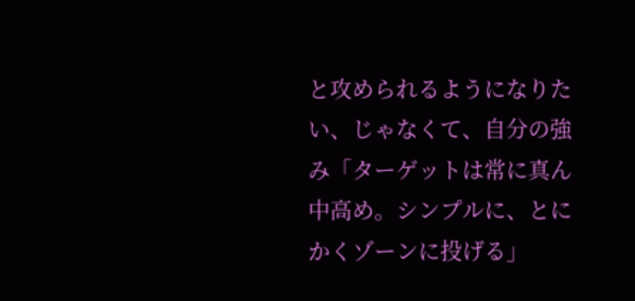と攻められるようになりたい、じゃなくて、自分の強み「ターゲットは常に真ん中高め。シンプルに、とにかくゾーンに投げる」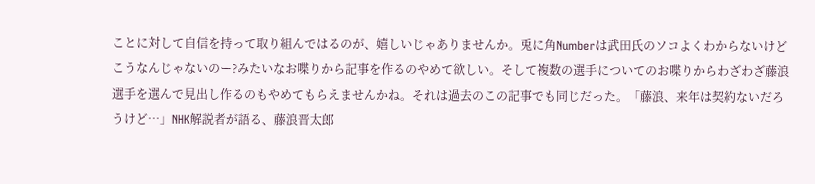ことに対して自信を持って取り組んではるのが、嬉しいじゃありませんか。兎に角Numberは武田氏のソコよくわからないけどこうなんじゃないのー?みたいなお喋りから記事を作るのやめて欲しい。そして複数の選手についてのお喋りからわざわざ藤浪選手を選んで見出し作るのもやめてもらえませんかね。それは過去のこの記事でも同じだった。「藤浪、来年は契約ないだろうけど…」NHK解説者が語る、藤浪晋太郎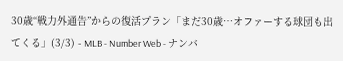30歳“戦力外通告”からの復活プラン「まだ30歳…オファーする球団も出てくる」(3/3) - MLB - Number Web - ナンバ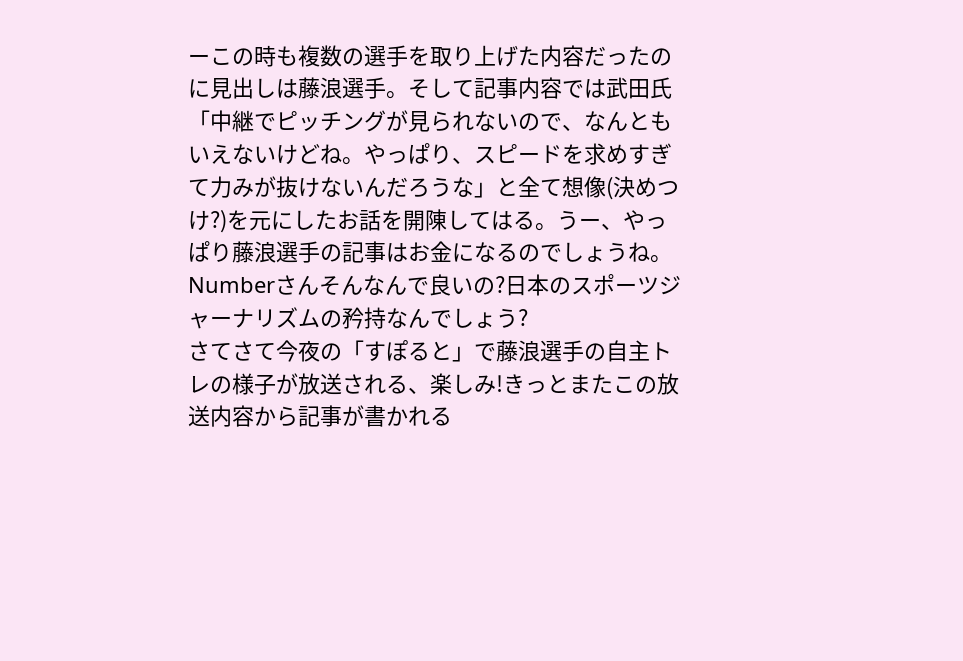ーこの時も複数の選手を取り上げた内容だったのに見出しは藤浪選手。そして記事内容では武田氏「中継でピッチングが見られないので、なんともいえないけどね。やっぱり、スピードを求めすぎて力みが抜けないんだろうな」と全て想像(決めつけ?)を元にしたお話を開陳してはる。うー、やっぱり藤浪選手の記事はお金になるのでしょうね。Numberさんそんなんで良いの?日本のスポーツジャーナリズムの矜持なんでしょう?
さてさて今夜の「すぽると」で藤浪選手の自主トレの様子が放送される、楽しみ!きっとまたこの放送内容から記事が書かれる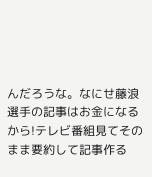んだろうな。なにせ藤浪選手の記事はお金になるから!テレビ番組見てそのまま要約して記事作る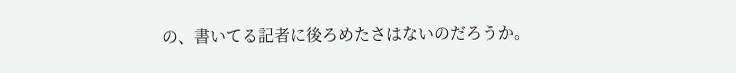の、書いてる記者に後ろめたさはないのだろうか。